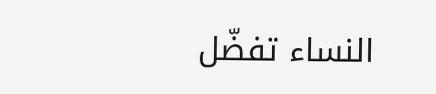النساء تفضّل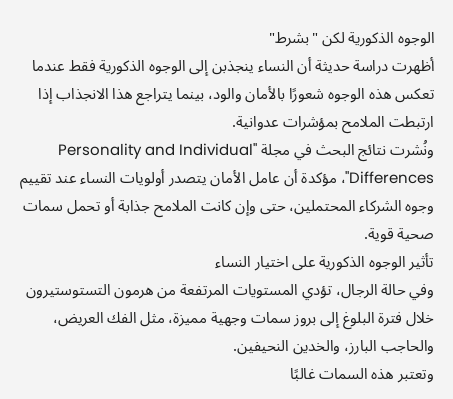الوجوه الذكورية لكن "بشرط"
أظهرت دراسة حديثة أن النساء ينجذبن إلى الوجوه الذكورية فقط عندما تعكس هذه الوجوه شعورًا بالأمان والود، بينما يتراجع هذا الانجذاب إذا ارتبطت الملامح بمؤشرات عدوانية.
ونُشرت نتائج البحث في مجلة "Personality and Individual Differences"، مؤكدة أن عامل الأمان يتصدر أولويات النساء عند تقييم وجوه الشركاء المحتملين، حتى وإن كانت الملامح جذابة أو تحمل سمات صحية قوية.
تأثير الوجوه الذكورية على اختيار النساء
وفي حالة الرجال، تؤدي المستويات المرتفعة من هرمون التستوستيرون خلال فترة البلوغ إلى بروز سمات وجهية مميزة، مثل الفك العريض، والحاجب البارز، والخدين النحيفين.
وتعتبر هذه السمات غالبًا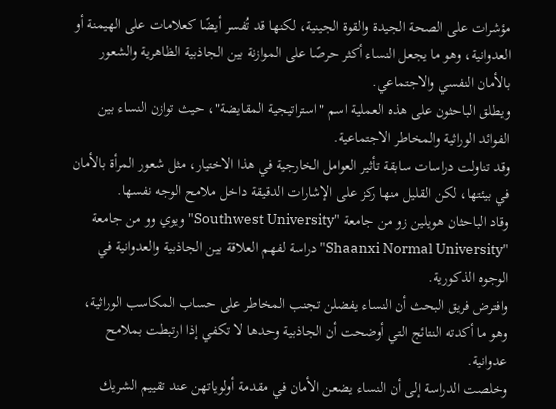مؤشرات على الصحة الجيدة والقوة الجينية، لكنها قد تُفسر أيضًا كعلامات على الهيمنة أو العدوانية، وهو ما يجعل النساء أكثر حرصًا على الموازنة بين الجاذبية الظاهرية والشعور بالأمان النفسي والاجتماعي.
ويطلق الباحثون على هذه العملية اسم "استراتيجية المقايضة"، حيث توازن النساء بين الفوائد الوراثية والمخاطر الاجتماعية.
وقد تناولت دراسات سابقة تأثير العوامل الخارجية في هذا الاختيار، مثل شعور المرأة بالأمان في بيئتها، لكن القليل منها ركز على الإشارات الدقيقة داخل ملامح الوجه نفسها.
وقاد الباحثان هويلين زو من جامعة "Southwest University" ويوي وو من جامعة "Shaanxi Normal University" دراسة لفهم العلاقة بين الجاذبية والعدوانية في الوجوه الذكورية.
وافترض فريق البحث أن النساء يفضلن تجنب المخاطر على حساب المكاسب الوراثية، وهو ما أكدته النتائج التي أوضحت أن الجاذبية وحدها لا تكفي إذا ارتبطت بملامح عدوانية.
وخلصت الدراسة إلى أن النساء يضعن الأمان في مقدمة أولوياتهن عند تقييم الشريك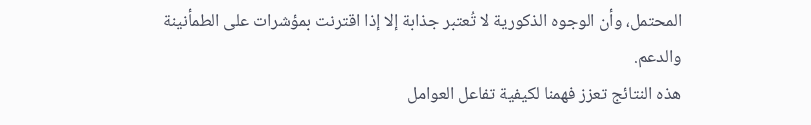المحتمل، وأن الوجوه الذكورية لا تُعتبر جذابة إلا إذا اقترنت بمؤشرات على الطمأنينة والدعم.
هذه النتائج تعزز فهمنا لكيفية تفاعل العوامل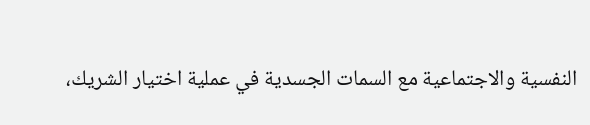النفسية والاجتماعية مع السمات الجسدية في عملية اختيار الشريك،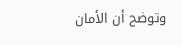وتوضح أن الأمان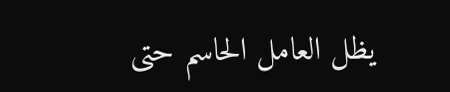يظل العامل الحاسم حتى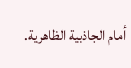أمام الجاذبية الظاهرية.